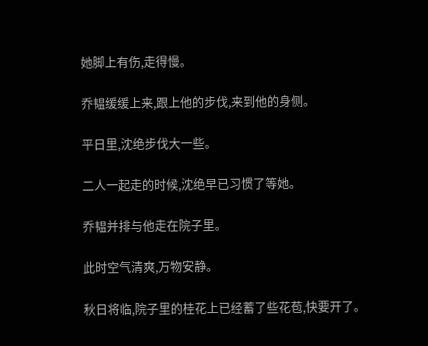她脚上有伤,走得慢。

乔韫缓缓上来,跟上他的步伐,来到他的身侧。

平日里,沈绝步伐大一些。

二人一起走的时候,沈绝早已习惯了等她。

乔韫并排与他走在院子里。

此时空气清爽,万物安静。

秋日将临,院子里的桂花上已经蓄了些花苞,快要开了。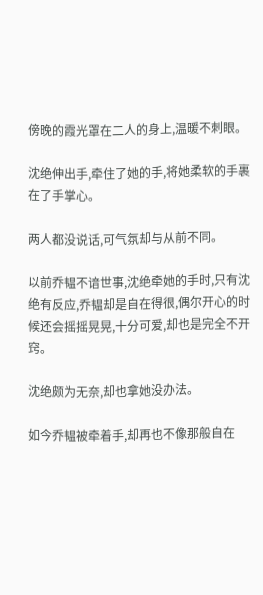傍晚的霞光罩在二人的身上,温暖不刺眼。

沈绝伸出手,牵住了她的手,将她柔软的手裹在了手掌心。

两人都没说话,可气氛却与从前不同。

以前乔韫不谙世事,沈绝牵她的手时,只有沈绝有反应,乔韫却是自在得很,偶尔开心的时候还会摇摇晃晃,十分可爱,却也是完全不开窍。

沈绝颇为无奈,却也拿她没办法。

如今乔韫被牵着手,却再也不像那般自在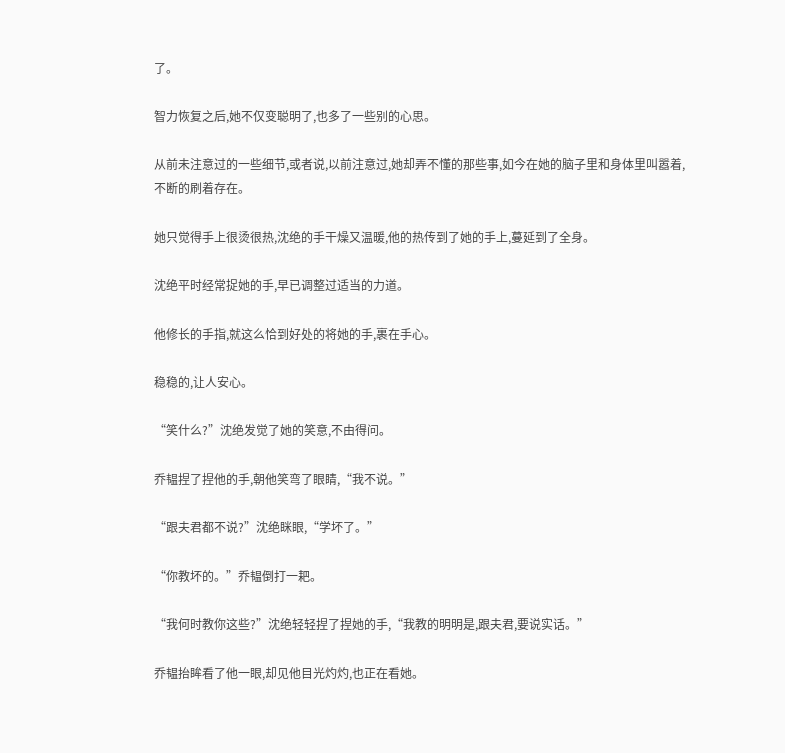了。

智力恢复之后,她不仅变聪明了,也多了一些别的心思。

从前未注意过的一些细节,或者说,以前注意过,她却弄不懂的那些事,如今在她的脑子里和身体里叫嚣着,不断的刷着存在。

她只觉得手上很烫很热,沈绝的手干燥又温暖,他的热传到了她的手上,蔓延到了全身。

沈绝平时经常捉她的手,早已调整过适当的力道。

他修长的手指,就这么恰到好处的将她的手,裹在手心。

稳稳的,让人安心。

“笑什么?”沈绝发觉了她的笑意,不由得问。

乔韫捏了捏他的手,朝他笑弯了眼睛,“我不说。”

“跟夫君都不说?”沈绝眯眼,“学坏了。”

“你教坏的。”乔韫倒打一耙。

“我何时教你这些?”沈绝轻轻捏了捏她的手,“我教的明明是,跟夫君,要说实话。”

乔韫抬眸看了他一眼,却见他目光灼灼,也正在看她。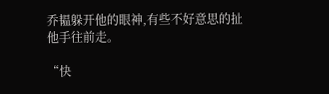乔韫躲开他的眼神,有些不好意思的扯他手往前走。

“快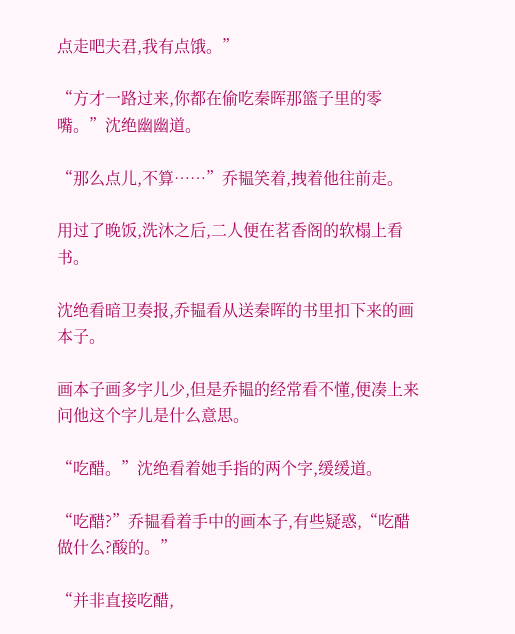点走吧夫君,我有点饿。”

“方才一路过来,你都在偷吃秦晖那篮子里的零嘴。”沈绝幽幽道。

“那么点儿,不算……”乔韫笑着,拽着他往前走。

用过了晚饭,洗沐之后,二人便在茗香阁的软榻上看书。

沈绝看暗卫奏报,乔韫看从送秦晖的书里扣下来的画本子。

画本子画多字儿少,但是乔韫的经常看不懂,便凑上来问他这个字儿是什么意思。

“吃醋。”沈绝看着她手指的两个字,缓缓道。

“吃醋?”乔韫看着手中的画本子,有些疑惑,“吃醋做什么?酸的。”

“并非直接吃醋,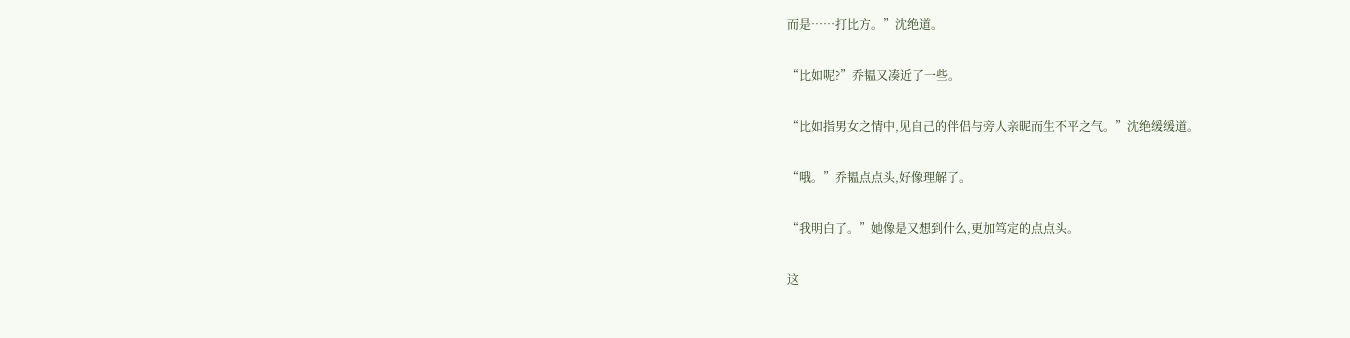而是……打比方。”沈绝道。

“比如呢?”乔韫又凑近了一些。

“比如指男女之情中,见自己的伴侣与旁人亲昵而生不平之气。”沈绝缓缓道。

“哦。”乔韫点点头,好像理解了。

“我明白了。”她像是又想到什么,更加笃定的点点头。

这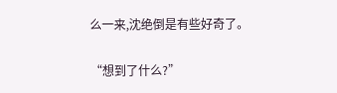么一来,沈绝倒是有些好奇了。

“想到了什么?”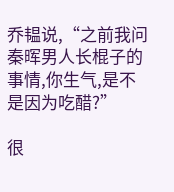乔韫说,“之前我问秦晖男人长棍子的事情,你生气,是不是因为吃醋?”

很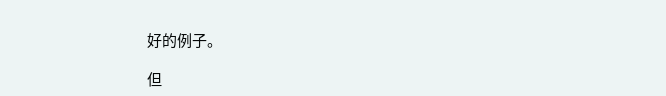好的例子。

但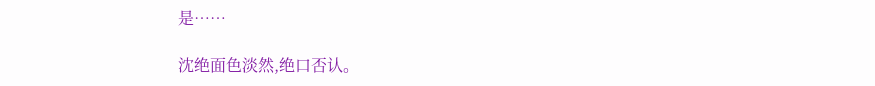是……

沈绝面色淡然,绝口否认。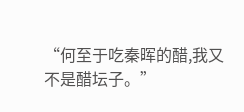“何至于吃秦晖的醋,我又不是醋坛子。”